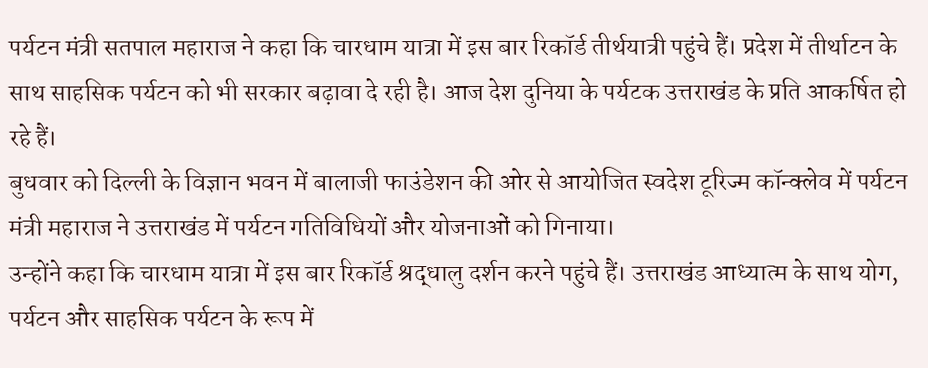पर्यटन मंत्री सतपाल महाराज ने कहा कि चारधाम यात्रा में इस बार रिकॉर्ड तीर्थयात्री पहुंचे हैं। प्रदेश में तीर्थाटन के साथ साहसिक पर्यटन को भी सरकार बढ़ावा दे रही है। आज देश दुनिया के पर्यटक उत्तराखंड के प्रति आकर्षित हो रहे हैं।
बुधवार को दिल्ली के विज्ञान भवन में बालाजी फाउंडेशन की ओर से आयोजित स्वदेश टूरिज्म कॉन्क्लेव में पर्यटन मंत्री महाराज ने उत्तराखंड में पर्यटन गतिविधियों और योजनाओं को गिनाया।
उन्होंने कहा कि चारधाम यात्रा में इस बार रिकॉर्ड श्रद्धालु दर्शन करने पहुंचे हैं। उत्तराखंड आध्यात्म के साथ योग, पर्यटन और साहसिक पर्यटन के रूप में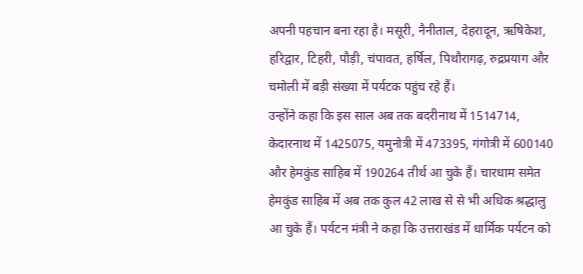अपनी पहचान बना रहा है। मसूरी, नैनीताल, देहरादून, ऋषिकेश, हरिद्वार, टिहरी, पौड़ी, चंपावत, हर्षिल, पिथौरागढ़, रुद्रप्रयाग और चमोली में बड़ी संख्या में पर्यटक पहुंच रहे हैं।
उन्होंने कहा कि इस साल अब तक बदरीनाथ में 1514714, केदारनाथ में 1425075, यमुनोत्री में 473395, गंगोत्री में 600140 और हेमकुंड साहिब में 190264 तीर्थ आ चुके हैं। चारधाम समेत हेमकुंड साहिब में अब तक कुल 42 लाख से से भी अधिक श्रद्धालु आ चुके हैं। पर्यटन मंत्री ने कहा कि उत्तराखंड में धार्मिक पर्यटन को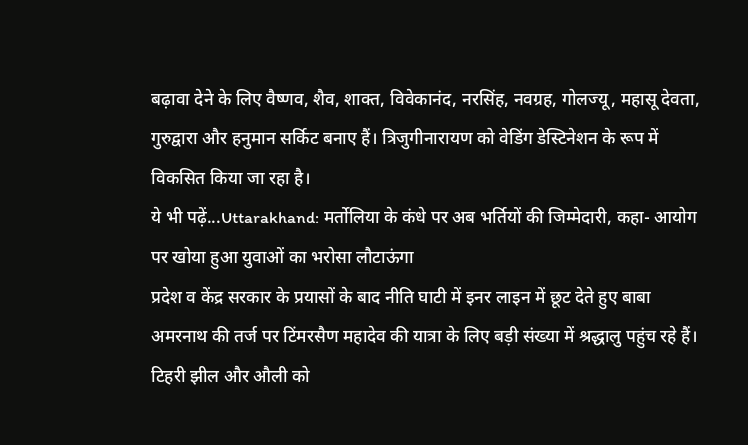बढ़ावा देने के लिए वैष्णव, शैव, शाक्त, विवेकानंद, नरसिंह, नवग्रह, गोलज्यू, महासू देवता, गुरुद्वारा और हनुमान सर्किट बनाए हैं। त्रिजुगीनारायण को वेडिंग डेस्टिनेशन के रूप में विकसित किया जा रहा है।
ये भी पढ़ें...Uttarakhand: मर्तोलिया के कंधे पर अब भर्तियों की जिम्मेदारी, कहा- आयोग पर खोया हुआ युवाओं का भरोसा लौटाऊंगा
प्रदेश व केंद्र सरकार के प्रयासों के बाद नीति घाटी में इनर लाइन में छूट देते हुए बाबा अमरनाथ की तर्ज पर टिंमरसैण महादेव की यात्रा के लिए बड़ी संख्या में श्रद्धालु पहुंच रहे हैं। टिहरी झील और औली को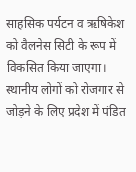साहसिक पर्यटन व ऋषिकेश को वैलनेस सिटी के रूप में विकसित किया जाएगा। स्थानीय लोगों को रोजगार से जोड़ने के लिए प्रदेश में पंडित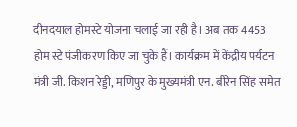दीनदयाल होमस्टे योजना चलाई जा रही है। अब तक 4453 होम स्टे पंजीकरण किए जा चुके हैं। कार्यक्रम में केंद्रीय पर्यटन मंत्री जी. किशन रेड्डी, मणिपुर के मुख्यमंत्री एन. बीरेन सिंह समेत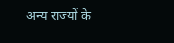अन्य राज्यों के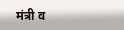मंत्री व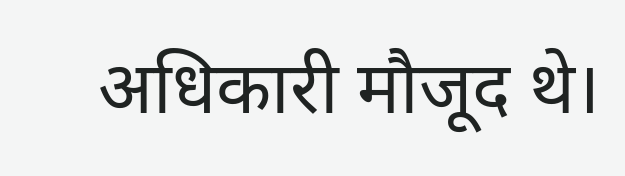अधिकारी मौजूद थे।